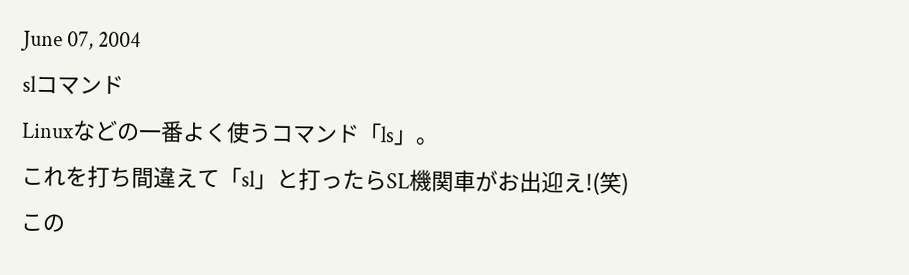June 07, 2004
slコマンド
Linuxなどの一番よく使うコマンド「ls」。
これを打ち間違えて「sl」と打ったらSL機関車がお出迎え!(笑)
この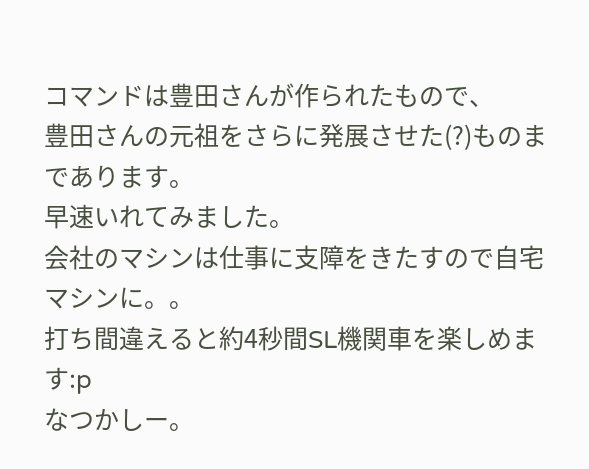コマンドは豊田さんが作られたもので、
豊田さんの元祖をさらに発展させた(?)ものまであります。
早速いれてみました。
会社のマシンは仕事に支障をきたすので自宅マシンに。。
打ち間違えると約4秒間SL機関車を楽しめます:p
なつかしー。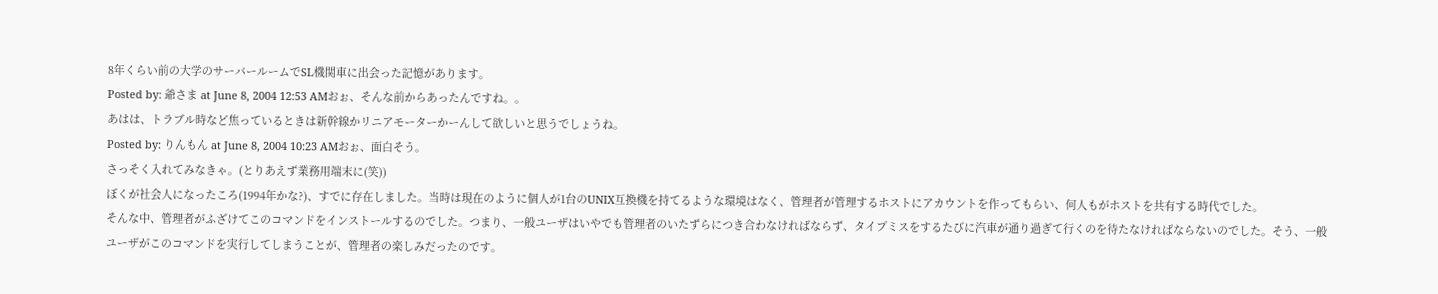8年くらい前の大学のサーバールームでSL機関車に出会った記憶があります。
Posted by: 爺さま at June 8, 2004 12:53 AMおぉ、そんな前からあったんですね。。
あはは、トラブル時など焦っているときは新幹線かリニアモーターかーんして欲しいと思うでしょうね。
Posted by: りんもん at June 8, 2004 10:23 AMおぉ、面白そう。
さっそく入れてみなきゃ。(とりあえず業務用端末に(笑))
ぼくが社会人になったころ(1994年かな?)、すでに存在しました。当時は現在のように個人が1台のUNIX互換機を持てるような環境はなく、管理者が管理するホストにアカウントを作ってもらい、何人もがホストを共有する時代でした。
そんな中、管理者がふざけてこのコマンドをインストールするのでした。つまり、一般ユーザはいやでも管理者のいたずらにつき合わなければならず、タイプミスをするたびに汽車が通り過ぎて行くのを待たなければならないのでした。そう、一般ユーザがこのコマンドを実行してしまうことが、管理者の楽しみだったのです。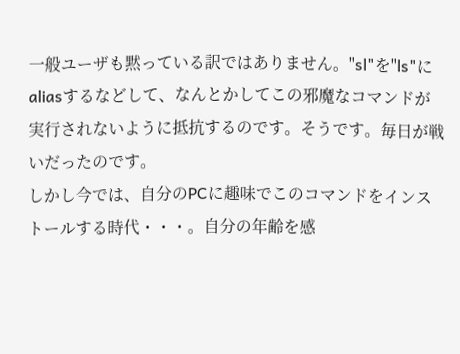一般ユーザも黙っている訳ではありません。"sl"を"ls"にaliasするなどして、なんとかしてこの邪魔なコマンドが実行されないように抵抗するのです。そうです。毎日が戦いだったのです。
しかし今では、自分のPCに趣味でこのコマンドをインストールする時代・・・。自分の年齢を感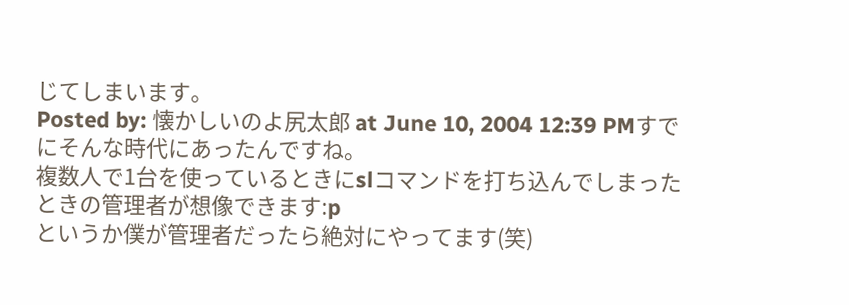じてしまいます。
Posted by: 懐かしいのよ尻太郎 at June 10, 2004 12:39 PMすでにそんな時代にあったんですね。
複数人で1台を使っているときにslコマンドを打ち込んでしまったときの管理者が想像できます:p
というか僕が管理者だったら絶対にやってます(笑)